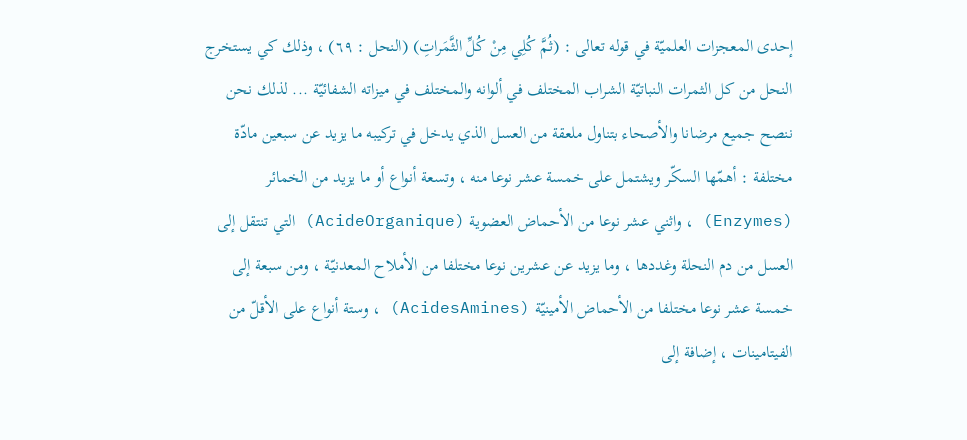إحدى المعجزات العلميّة في قوله تعالى : (ثُمَّ كُلِي مِنْ كُلِّ الثَّمَراتِ) (النحل : ٦٩) ، وذلك كي يستخرج النحل من كل الثمرات النباتيّة الشراب المختلف في ألوانه والمختلف في ميزاته الشفائيّة ... لذلك نحن ننصح جميع مرضانا والأصحاء بتناول ملعقة من العسل الذي يدخل في تركيبه ما يزيد عن سبعين مادّة مختلفة : أهمّها السكّر ويشتمل على خمسة عشر نوعا منه ، وتسعة أنواع أو ما يزيد من الخمائر (Enzymes) ، واثني عشر نوعا من الأحماض العضوية (AcideOrganique) التي تنتقل إلى العسل من دم النحلة وغددها ، وما يزيد عن عشرين نوعا مختلفا من الأملاح المعدنيّة ، ومن سبعة إلى خمسة عشر نوعا مختلفا من الأحماض الأمينيّة (AcidesAmines) ، وستة أنواع على الأقلّ من الفيتامينات ، إضافة إلى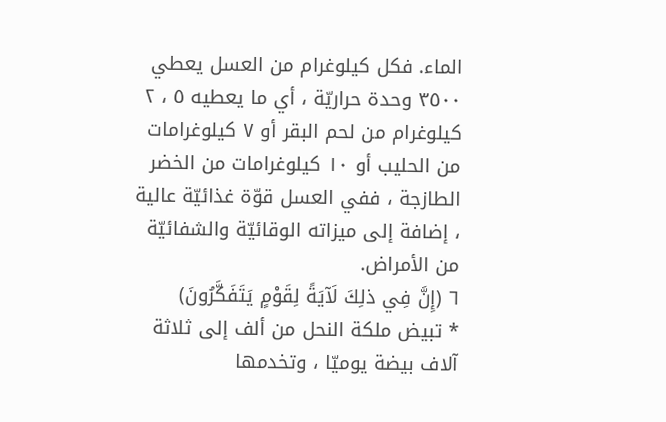الماء. فكل كيلوغرام من العسل يعطي ٣٥٠٠ وحدة حراريّة ، أي ما يعطيه ٥ ، ٢ كيلوغرام من لحم البقر أو ٧ كيلوغرامات من الحليب أو ١٠ كيلوغرامات من الخضر الطازجة ، ففي العسل قوّة غذائيّة عالية ، إضافة إلى ميزاته الوقائيّة والشفائيّة من الأمراض.
٦ (إِنَّ فِي ذلِكَ لَآيَةً لِقَوْمٍ يَتَفَكَّرُونَ)
* تبيض ملكة النحل من ألف إلى ثلاثة آلاف بيضة يوميّا ، وتخدمها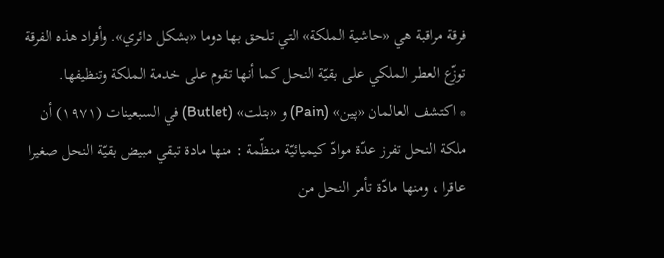فرقة مراقبة هي «حاشية الملكة» التي تلحق بها دوما «بشكل دائري». وأفراد هذه الفرقة توزّع العطر الملكي على بقيّة النحل كما أنها تقوم على خدمة الملكة وتنظيفها.
* اكتشف العالمان «پين» (Pain) و «بتلت» (Butlet) في السبعينات (١٩٧١) أن ملكة النحل تفرز عدّة موادّ كيميائيّة منظّمة : منها مادة تبقي مبيض بقيّة النحل صغيرا عاقرا ، ومنها مادّة تأمر النحل من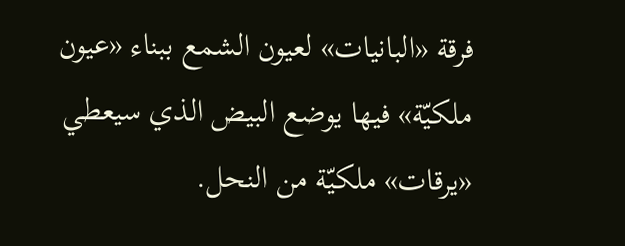فرقة «البانيات» لعيون الشمع ببناء «عيون ملكيّة» فيها يوضع البيض الذي سيعطي «يرقات» ملكيّة من النحل.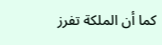كما أن الملكة تفرز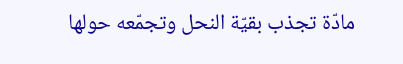مادّة تجذب بقيّة النحل وتجمّعه حولها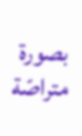بصورة متراصّة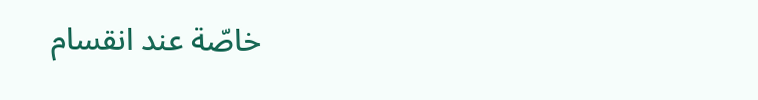خاصّة عند انقسام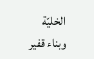الخليّة وبناء قفير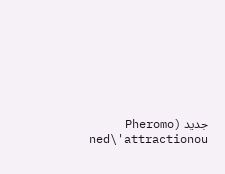جديد (Pheromo ned\'attractionou